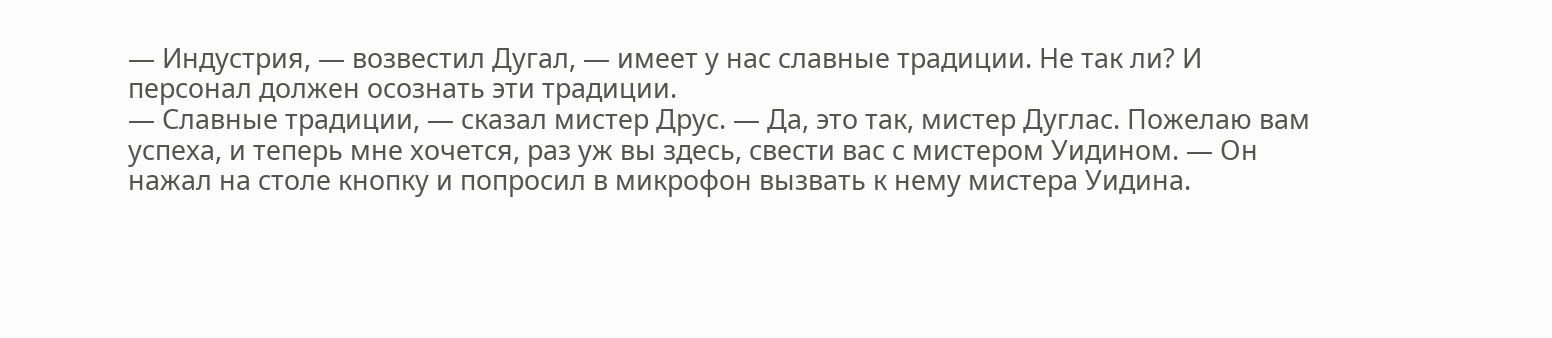— Индустрия, — возвестил Дугал, — имеет у нас славные традиции. Не так ли? И персонал должен осознать эти традиции.
— Славные традиции, — сказал мистер Друс. — Да, это так, мистер Дуглас. Пожелаю вам успеха, и теперь мне хочется, раз уж вы здесь, свести вас с мистером Уидином. — Он нажал на столе кнопку и попросил в микрофон вызвать к нему мистера Уидина.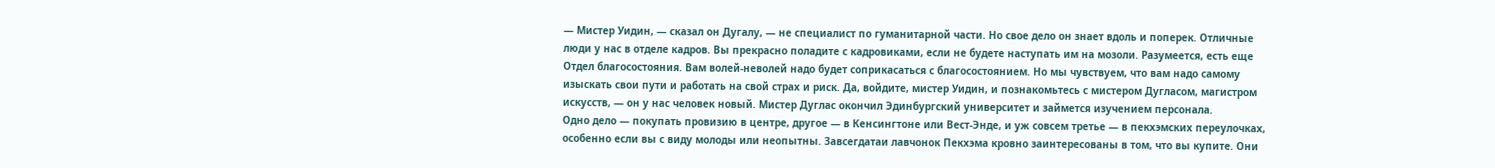— Мистер Уидин, — сказал он Дугалу, — не специалист по гуманитарной части. Но свое дело он знает вдоль и поперек. Отличные люди у нас в отделе кадров. Вы прекрасно поладите с кадровиками, если не будете наступать им на мозоли. Разумеется, есть еще Отдел благосостояния. Вам волей-неволей надо будет соприкасаться с благосостоянием. Но мы чувствуем, что вам надо самому изыскать свои пути и работать на свой страх и риск. Да, войдите, мистер Уидин, и познакомьтесь с мистером Дугласом, магистром искусств, — он у нас человек новый. Мистер Дуглас окончил Эдинбургский университет и займется изучением персонала.
Одно дело — покупать провизию в центре, другое — в Кенсингтоне или Вест-Энде, и уж совсем третье — в пекхэмских переулочках, особенно если вы с виду молоды или неопытны. Завсегдатаи лавчонок Пекхэма кровно заинтересованы в том, что вы купите. Они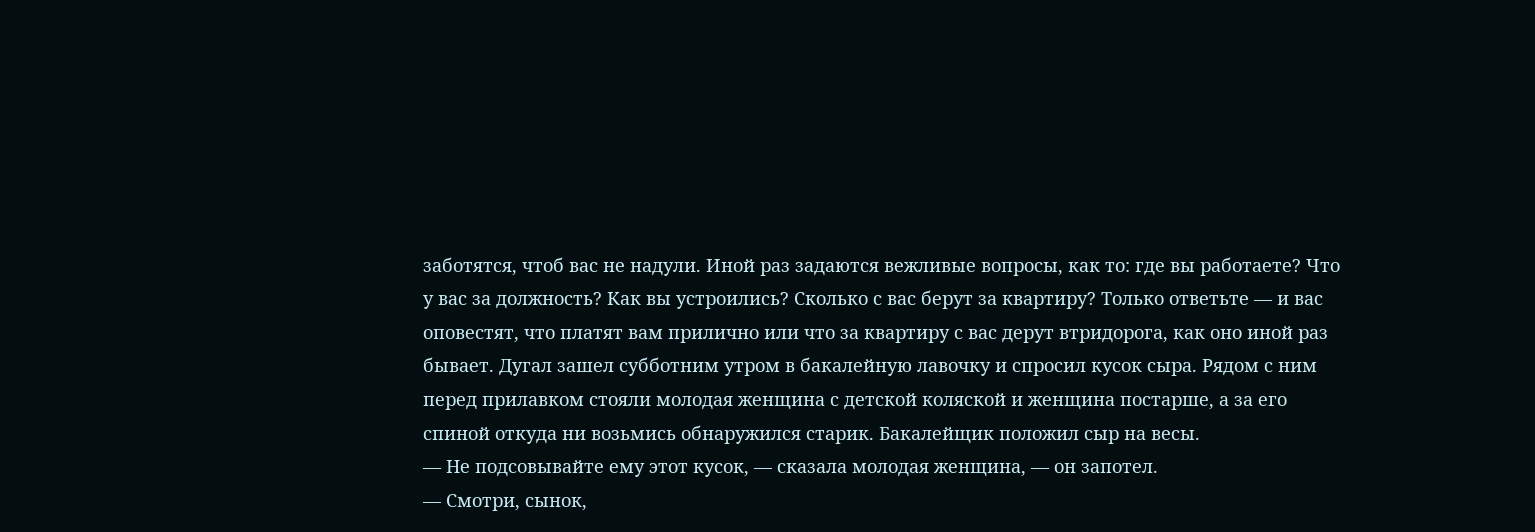заботятся, чтоб вас не надули. Иной раз задаются вежливые вопросы, как то: где вы работаете? Что у вас за должность? Как вы устроились? Сколько с вас берут за квартиру? Только ответьте — и вас оповестят, что платят вам прилично или что за квартиру с вас дерут втридорога, как оно иной раз бывает. Дугал зашел субботним утром в бакалейную лавочку и спросил кусок сыра. Рядом с ним перед прилавком стояли молодая женщина с детской коляской и женщина постарше, а за его спиной откуда ни возьмись обнаружился старик. Бакалейщик положил сыр на весы.
— Не подсовывайте ему этот кусок, — сказала молодая женщина, — он запотел.
— Смотри, сынок,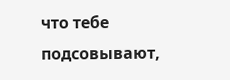что тебе подсовывают,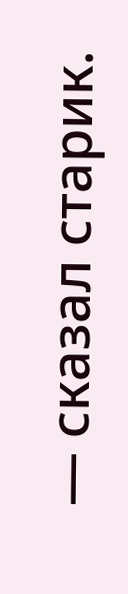— сказал старик.